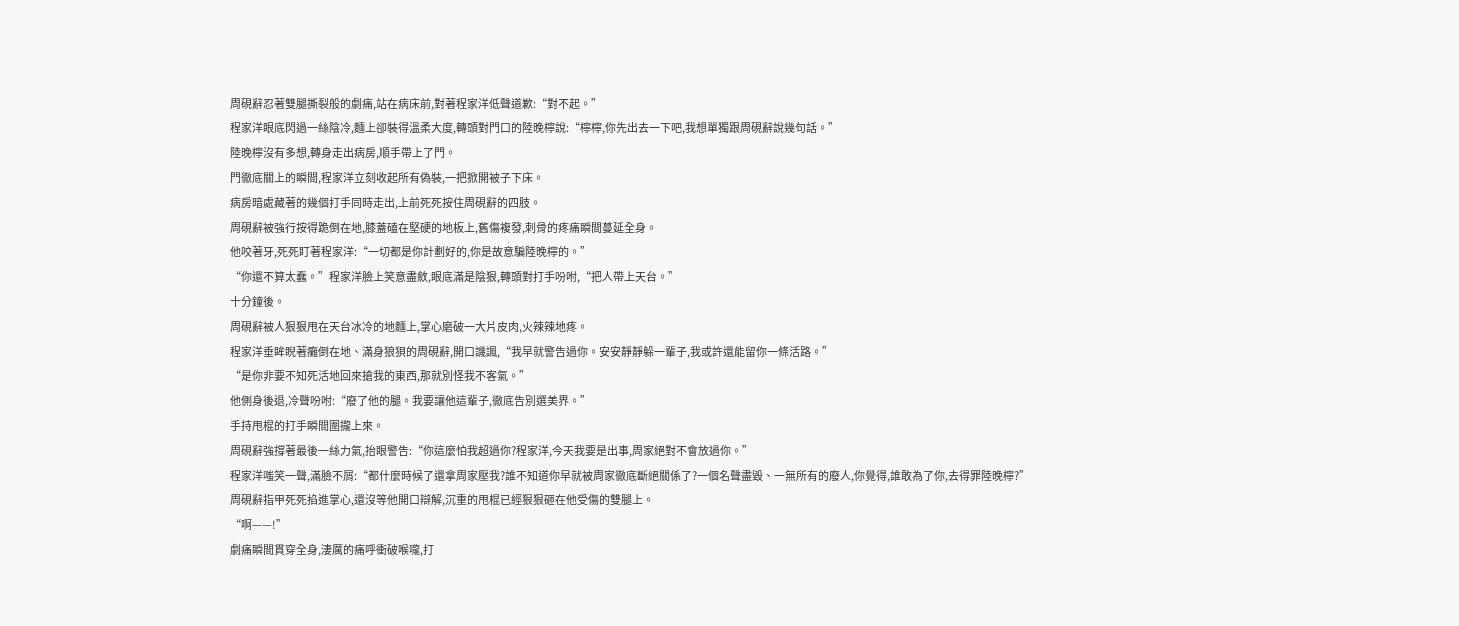周硯辭忍著雙腿撕裂般的劇痛,站在病床前,對著程家洋低聲道歉:“對不起。”
程家洋眼底閃過一絲陰冷,麵上卻裝得溫柔大度,轉頭對門口的陸晚檸說:“檸檸,你先出去一下吧,我想單獨跟周硯辭說幾句話。”
陸晚檸沒有多想,轉身走出病房,順手帶上了門。
門徹底關上的瞬間,程家洋立刻收起所有偽裝,一把掀開被子下床。
病房暗處藏著的幾個打手同時走出,上前死死按住周硯辭的四肢。
周硯辭被強行按得跪倒在地,膝蓋磕在堅硬的地板上,舊傷複發,刺骨的疼痛瞬間蔓延全身。
他咬著牙,死死盯著程家洋:“一切都是你計劃好的,你是故意騙陸晚檸的。”
“你還不算太蠢。”程家洋臉上笑意盡斂,眼底滿是陰狠,轉頭對打手吩咐,“把人帶上天台。”
十分鐘後。
周硯辭被人狠狠甩在天台冰冷的地麵上,掌心磨破一大片皮肉,火辣辣地疼。
程家洋垂眸睨著癱倒在地、滿身狼狽的周硯辭,開口譏諷,“我早就警告過你。安安靜靜躲一輩子,我或許還能留你一條活路。”
“是你非要不知死活地回來搶我的東西,那就別怪我不客氣。”
他側身後退,冷聲吩咐:“廢了他的腿。我要讓他這輩子,徹底告別選美界。”
手持甩棍的打手瞬間圍攏上來。
周硯辭強撐著最後一絲力氣,抬眼警告:“你這麼怕我超過你?程家洋,今天我要是出事,周家絕對不會放過你。”
程家洋嗤笑一聲,滿臉不屑:“都什麼時候了還拿周家壓我?誰不知道你早就被周家徹底斷絕關係了?一個名聲盡毀、一無所有的廢人,你覺得,誰敢為了你,去得罪陸晚檸?”
周硯辭指甲死死掐進掌心,還沒等他開口辯解,沉重的甩棍已經狠狠砸在他受傷的雙腿上。
“啊——!”
劇痛瞬間貫穿全身,淒厲的痛呼衝破喉嚨,打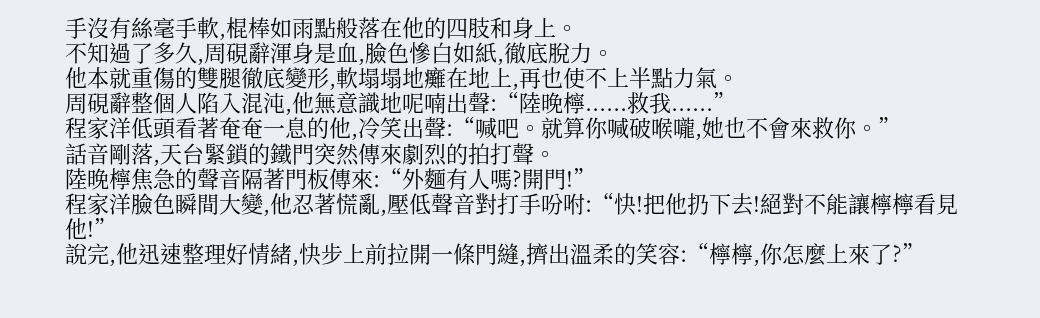手沒有絲毫手軟,棍棒如雨點般落在他的四肢和身上。
不知過了多久,周硯辭渾身是血,臉色慘白如紙,徹底脫力。
他本就重傷的雙腿徹底變形,軟塌塌地癱在地上,再也使不上半點力氣。
周硯辭整個人陷入混沌,他無意識地呢喃出聲:“陸晚檸......救我......”
程家洋低頭看著奄奄一息的他,冷笑出聲:“喊吧。就算你喊破喉嚨,她也不會來救你。”
話音剛落,天台緊鎖的鐵門突然傳來劇烈的拍打聲。
陸晚檸焦急的聲音隔著門板傳來:“外麵有人嗎?開門!”
程家洋臉色瞬間大變,他忍著慌亂,壓低聲音對打手吩咐:“快!把他扔下去!絕對不能讓檸檸看見他!”
說完,他迅速整理好情緒,快步上前拉開一條門縫,擠出溫柔的笑容:“檸檸,你怎麼上來了?”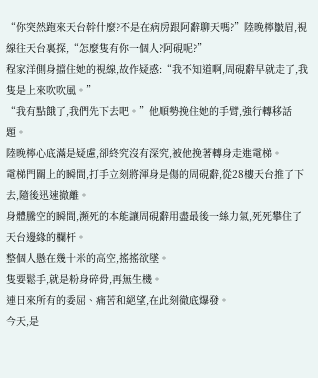“你突然跑來天台幹什麼?不是在病房跟阿辭聊天嗎?”陸晚檸皺眉,視線往天台裏探,“怎麼隻有你一個人?阿硯呢?”
程家洋側身擋住她的視線,故作疑惑:“我不知道啊,周硯辭早就走了,我隻是上來吹吹風。”
“我有點餓了,我們先下去吧。”他順勢挽住她的手臂,強行轉移話題。
陸晚檸心底滿是疑慮,卻終究沒有深究,被他挽著轉身走進電梯。
電梯門關上的瞬間,打手立刻將渾身是傷的周硯辭,從28樓天台推了下去,隨後迅速撤離。
身體騰空的瞬間,瀕死的本能讓周硯辭用盡最後一絲力氣,死死攀住了天台邊緣的欄杆。
整個人懸在幾十米的高空,搖搖欲墜。
隻要鬆手,就是粉身碎骨,再無生機。
連日來所有的委屈、痛苦和絕望,在此刻徹底爆發。
今天,是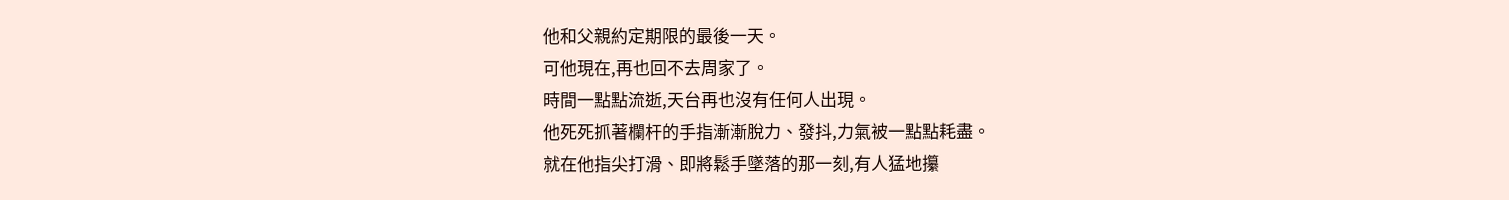他和父親約定期限的最後一天。
可他現在,再也回不去周家了。
時間一點點流逝,天台再也沒有任何人出現。
他死死抓著欄杆的手指漸漸脫力、發抖,力氣被一點點耗盡。
就在他指尖打滑、即將鬆手墜落的那一刻,有人猛地攥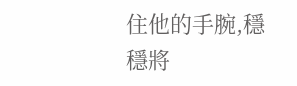住他的手腕,穩穩將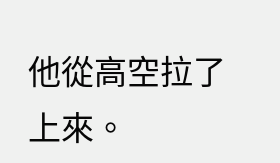他從高空拉了上來。